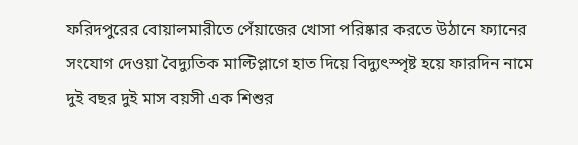ফরিদপুরের বোয়ালমারীতে পেঁয়াজের খোসা পরিষ্কার করতে উঠানে ফ্যানের সংযোগ দেওয়া বৈদ্যুতিক মাল্টিপ্লাগে হাত দিয়ে বিদ্যুৎস্পৃষ্ট হয়ে ফারদিন নামে দুই বছর দুই মাস বয়সী এক শিশুর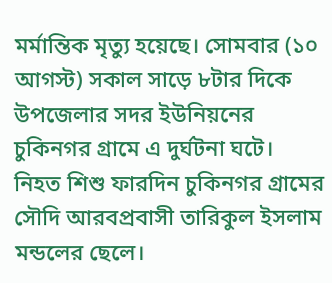মর্মান্তিক মৃত্যু হয়েছে। সোমবার (১০ আগস্ট) সকাল সাড়ে ৮টার দিকে উপজেলার সদর ইউনিয়নের চুকিনগর গ্রামে এ দুর্ঘটনা ঘটে।
নিহত শিশু ফারদিন চুকিনগর গ্রামের সৌদি আরবপ্রবাসী তারিকুল ইসলাম মন্ডলের ছেলে।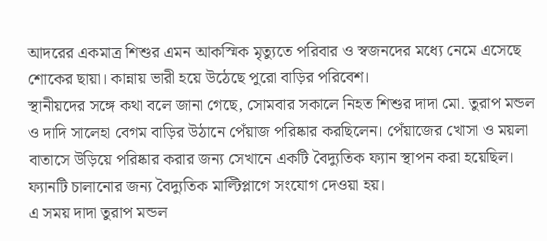আদরের একমাত্র শিশুর এমন আকস্মিক মৃত্যুতে পরিবার ও স্বজনদের মধ্যে নেমে এসেছে শোকের ছায়া। কান্নায় ভারী হয়ে উঠেছে পুরো বাড়ির পরিবেশ।
স্থানীয়দের সঙ্গে কথা বলে জানা গেছে, সোমবার সকালে নিহত শিশুর দাদা মো. তুরাপ মন্ডল ও দাদি সালেহা বেগম বাড়ির উঠানে পেঁয়াজ পরিষ্কার করছিলেন। পেঁয়াজের খোসা ও ময়লা বাতাসে উড়িয়ে পরিষ্কার করার জন্য সেখানে একটি বৈদ্যুতিক ফ্যান স্থাপন করা হয়েছিল। ফ্যানটি চালানোর জন্য বৈদ্যুতিক মাল্টিপ্লাগে সংযোগ দেওয়া হয়।
এ সময় দাদা তুরাপ মন্ডল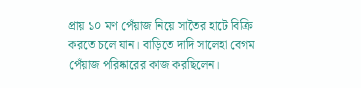প্রায় ১০ মণ পেঁয়াজ নিয়ে সাতৈর হাটে বিক্রি করতে চলে যান। বাড়িতে দাদি সালেহা বেগম পেঁয়াজ পরিষ্কারের কাজ করছিলেন।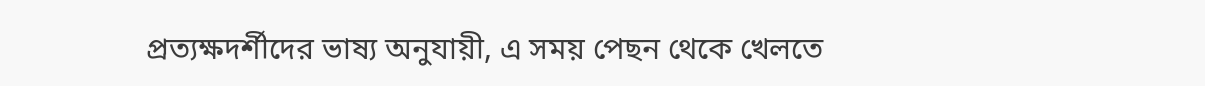প্রত্যক্ষদর্শীদের ভাষ্য অনুযায়ী, এ সময় পেছন থেকে খেলতে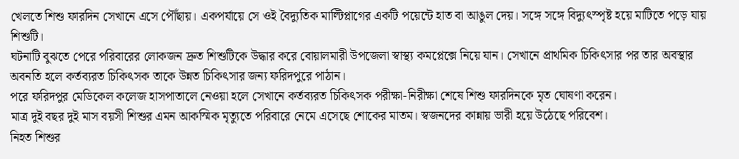খেলতে শিশু ফারদিন সেখানে এসে পৌঁছায়। একপর্যায়ে সে ওই বৈদ্যুতিক মাল্টিপ্লাগের একটি পয়েন্টে হাত বা আঙুল দেয়। সঙ্গে সঙ্গে বিদ্যুৎস্পৃষ্ট হয়ে মাটিতে পড়ে যায় শিশুটি।
ঘটনাটি বুঝতে পেরে পরিবারের লোকজন দ্রুত শিশুটিকে উদ্ধার করে বোয়ালমারী উপজেলা স্বাস্থ্য কমপ্লেক্সে নিয়ে যান। সেখানে প্রাথমিক চিকিৎসার পর তার অবস্থার অবনতি হলে কর্তব্যরত চিকিৎসক তাকে উন্নত চিকিৎসার জন্য ফরিদপুরে পাঠান।
পরে ফরিদপুর মেডিকেল কলেজ হাসপাতালে নেওয়া হলে সেখানে কর্তব্যরত চিকিৎসক পরীক্ষা-নিরীক্ষা শেষে শিশু ফারদিনকে মৃত ঘোষণা করেন।
মাত্র দুই বছর দুই মাস বয়সী শিশুর এমন আকস্মিক মৃত্যুতে পরিবারে নেমে এসেছে শোকের মাতম। স্বজনদের কান্নায় ভারী হয়ে উঠেছে পরিবেশ।
নিহত শিশুর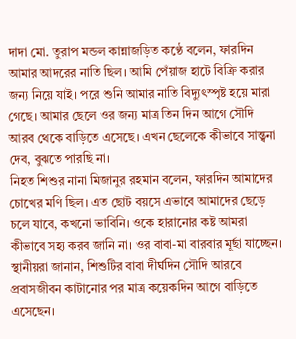দাদা মো. তুরাপ মন্ডল কান্নাজড়িত কণ্ঠে বলেন, ফারদিন আমার আদরের নাতি ছিল। আমি পেঁয়াজ হাটে বিক্রি করার জন্য নিয়ে যাই। পরে শুনি আমার নাতি বিদ্যুৎস্পৃষ্ট হয়ে মারা গেছে। আমার ছেলে ওর জন্য মাত্র তিন দিন আগে সৌদি আরব থেকে বাড়িতে এসেছে। এখন ছেলেকে কীভাবে সান্ত্বনা দেব, বুঝতে পারছি না।
নিহত শিশুর নানা মিজানুর রহমান বলেন, ফারদিন আমাদের চোখের মণি ছিল। এত ছোট বয়সে এভাবে আমাদের ছেড়ে চলে যাবে, কখনো ভাবিনি। ওকে হারানোর কষ্ট আমরা কীভাবে সহ্য করব জানি না। ওর বাবা-মা বারবার মূর্ছা যাচ্ছেন।
স্থানীয়রা জানান, শিশুটির বাবা দীর্ঘদিন সৌদি আরবে প্রবাসজীবন কাটানোর পর মাত্র কয়েকদিন আগে বাড়িতে এসেছেন।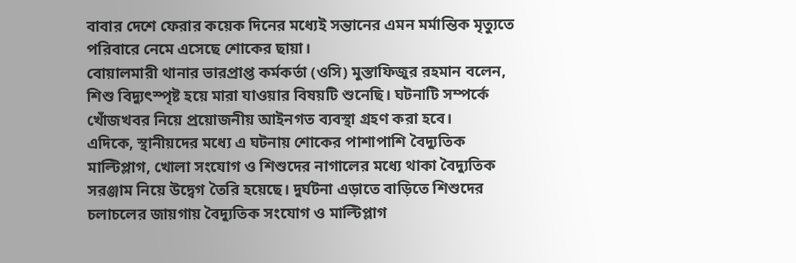বাবার দেশে ফেরার কয়েক দিনের মধ্যেই সন্তানের এমন মর্মান্তিক মৃত্যুতে পরিবারে নেমে এসেছে শোকের ছায়া।
বোয়ালমারী থানার ভারপ্রাপ্ত কর্মকর্তা (ওসি) মুস্তাফিজুর রহমান বলেন, শিশু বিদ্যুৎস্পৃষ্ট হয়ে মারা যাওয়ার বিষয়টি শুনেছি। ঘটনাটি সম্পর্কে খোঁজখবর নিয়ে প্রয়োজনীয় আইনগত ব্যবস্থা গ্রহণ করা হবে।
এদিকে, স্থানীয়দের মধ্যে এ ঘটনায় শোকের পাশাপাশি বৈদ্যুতিক মাল্টিপ্লাগ, খোলা সংযোগ ও শিশুদের নাগালের মধ্যে থাকা বৈদ্যুতিক সরঞ্জাম নিয়ে উদ্বেগ তৈরি হয়েছে। দুর্ঘটনা এড়াতে বাড়িতে শিশুদের চলাচলের জায়গায় বৈদ্যুতিক সংযোগ ও মাল্টিপ্লাগ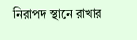নিরাপদ স্থানে রাখার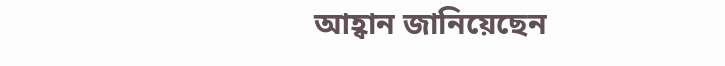আহ্বান জানিয়েছেন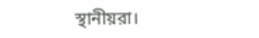স্থানীয়রা।